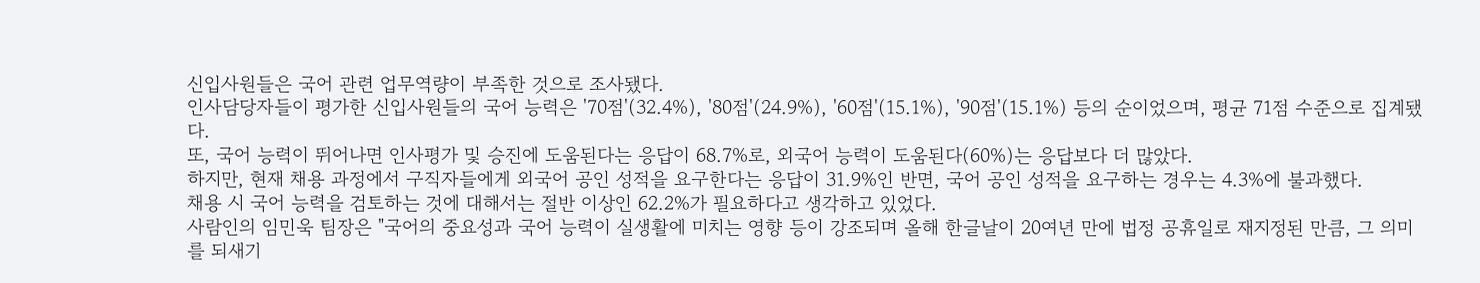신입사원들은 국어 관련 업무역량이 부족한 것으로 조사됐다.
인사담당자들이 평가한 신입사원들의 국어 능력은 '70점'(32.4%), '80점'(24.9%), '60점'(15.1%), '90점'(15.1%) 등의 순이었으며, 평균 71점 수준으로 집계됐다.
또, 국어 능력이 뛰어나면 인사평가 및 승진에 도움된다는 응답이 68.7%로, 외국어 능력이 도움된다(60%)는 응답보다 더 많았다.
하지만, 현재 채용 과정에서 구직자들에게 외국어 공인 성적을 요구한다는 응답이 31.9%인 반면, 국어 공인 성적을 요구하는 경우는 4.3%에 불과했다.
채용 시 국어 능력을 검토하는 것에 대해서는 절반 이상인 62.2%가 필요하다고 생각하고 있었다.
사람인의 임민욱 팀장은 "국어의 중요성과 국어 능력이 실생활에 미치는 영향 등이 강조되며 올해 한글날이 20여년 만에 법정 공휴일로 재지정된 만큼, 그 의미를 되새기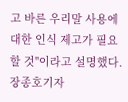고 바른 우리말 사용에 대한 인식 제고가 필요할 것"이라고 설명했다.
장종호기자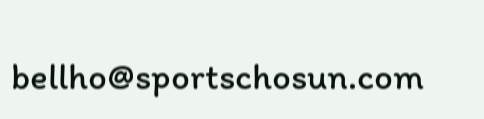bellho@sportschosun.com